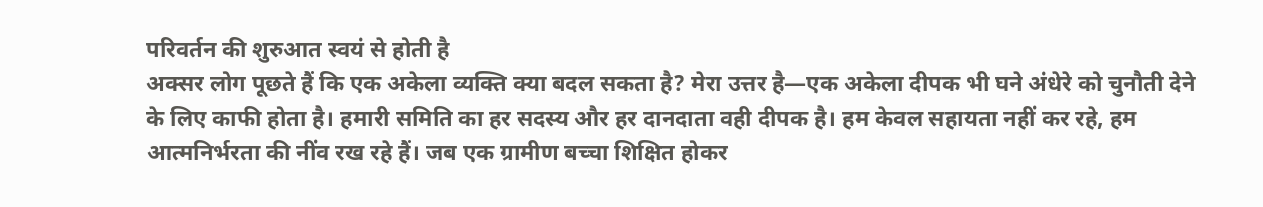परिवर्तन की शुरुआत स्वयं से होती है
अक्सर लोग पूछते हैं कि एक अकेला व्यक्ति क्या बदल सकता है? मेरा उत्तर है—एक अकेला दीपक भी घने अंधेरे को चुनौती देने के लिए काफी होता है। हमारी समिति का हर सदस्य और हर दानदाता वही दीपक है। हम केवल सहायता नहीं कर रहे, हम आत्मनिर्भरता की नींव रख रहे हैं। जब एक ग्रामीण बच्चा शिक्षित होकर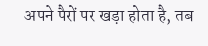अपने पैरों पर खड़ा होता है, तब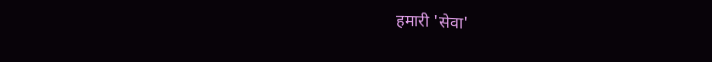हमारी 'सेवा'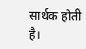सार्थक होती है।